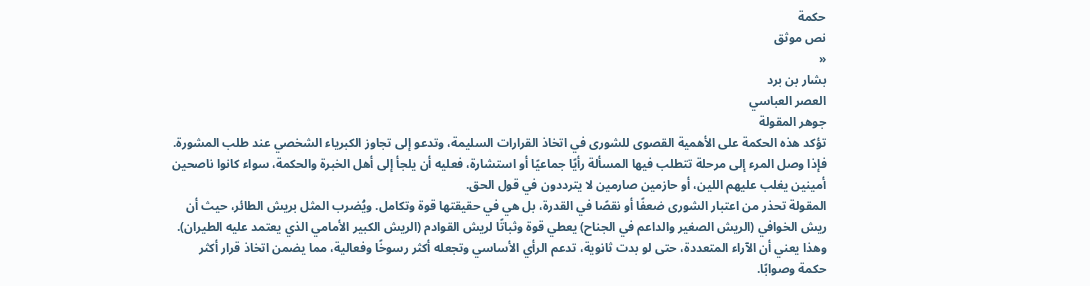حكمة
نص موثق
«
بشار بن برد
العصر العباسي
جوهر المقولة
تؤكد هذه الحكمة على الأهمية القصوى للشورى في اتخاذ القرارات السليمة، وتدعو إلى تجاوز الكبرياء الشخصي عند طلب المشورة. فإذا وصل المرء إلى مرحلة تتطلب فيها المسألة رأيًا جماعيًا أو استشارة، فعليه أن يلجأ إلى أهل الخبرة والحكمة، سواء كانوا ناصحين أمينين يغلب عليهم اللين، أو حازمين صارمين لا يترددون في قول الحق.
المقولة تحذر من اعتبار الشورى ضعفًا أو نقصًا في القدرة، بل هي في حقيقتها قوة وتكامل. ويُضرب المثل بريش الطائر، حيث أن ريش الخوافي (الريش الصغير والداعم في الجناح) يعطي قوة وثباتًا لريش القوادم (الريش الكبير الأمامي الذي يعتمد عليه الطيران). وهذا يعني أن الآراء المتعددة، حتى لو بدت ثانوية، تدعم الرأي الأساسي وتجعله أكثر رسوخًا وفعالية، مما يضمن اتخاذ قرار أكثر حكمة وصوابًا.